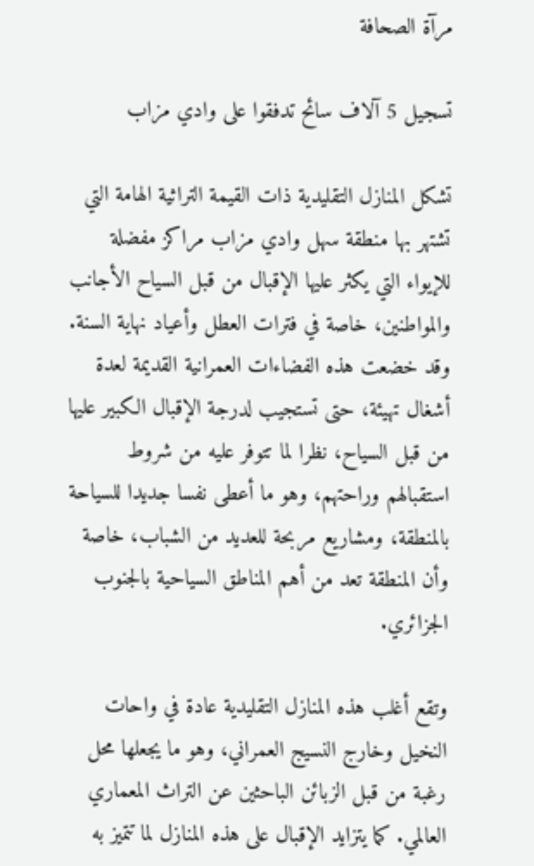مرآة الصحافة

تسجيل 5 آلاف سائح تدفقوا على وادي مزاب

تشكل المنازل التقليدية ذات القيمة التراثية الهامة التي تشتهر بها منطقة سهل وادي مزاب مراكز مفضلة للإيواء التي يكثر عليها الإقبال من قبل السياح الأجانب والمواطنين، خاصة في فترات العطل وأعياد نهاية السنة. وقد خضعت هذه الفضاءات العمرانية القديمة لعدة أشغال تهيئة، حتى تستجيب لدرجة الإقبال الكبير عليها من قبل السياح، نظرا لما تتوفر عليه من شروط استقبالهم وراحتهم، وهو ما أعطى نفسا جديدا للسياحة بالمنطقة، ومشاريع مربحة للعديد من الشباب، خاصة وأن المنطقة تعد من أهم المناطق السياحية بالجنوب الجزائري.

وتقع أغلب هذه المنازل التقليدية عادة في واحات النخيل وخارج النسيج العمراني، وهو ما يجعلها محل رغبة من قبل الزبائن الباحثين عن التراث المعماري العالمي. كما يتزايد الإقبال على هذه المنازل لما تتميز به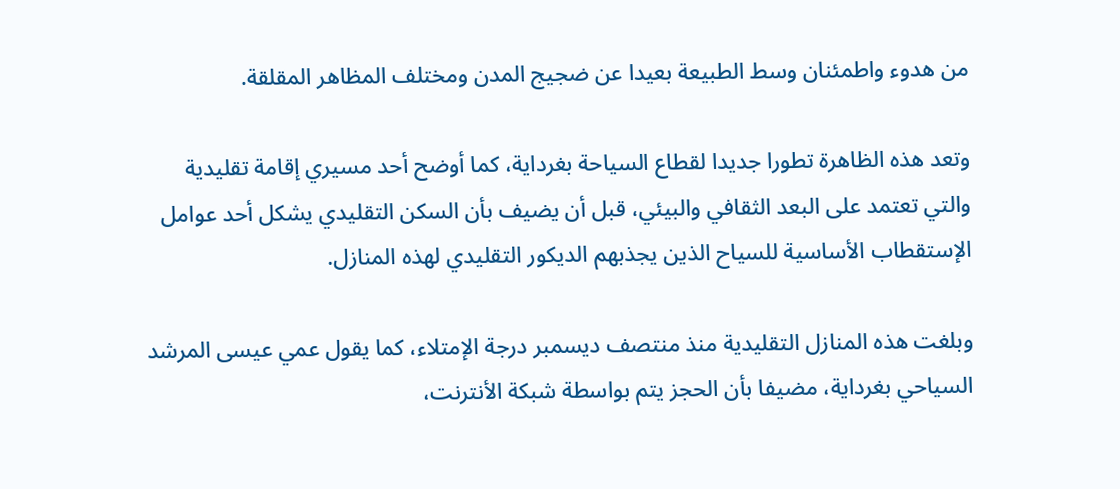من هدوء واطمئنان وسط الطبيعة بعيدا عن ضجيج المدن ومختلف المظاهر المقلقة.

وتعد هذه الظاهرة تطورا جديدا لقطاع السياحة بغرداية، كما أوضح أحد مسيري إقامة تقليدية والتي تعتمد على البعد الثقافي والبيئي، قبل أن يضيف بأن السكن التقليدي يشكل أحد عوامل الإستقطاب الأساسية للسياح الذين يجذبهم الديكور التقليدي لهذه المنازل.

وبلغت هذه المنازل التقليدية منذ منتصف ديسمبر درجة الإمتلاء، كما يقول عمي عيسى المرشد السياحي بغرداية، مضيفا بأن الحجز يتم بواسطة شبكة الأنترنت،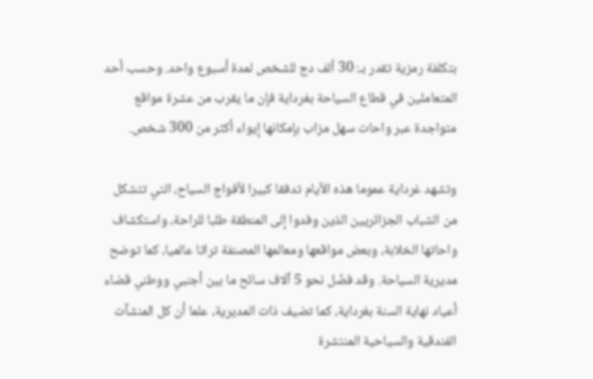بتكلفة رمزية تقدر بـ: 30 ألف دج للشخص لمدة أسبوع واحد. وحسب أحد المتعاملين في قطاع السياحة بغرداية فإن ما يقرب من عشرة مواقع متواجدة عبر واحات سهل مزاب بإمكانها إيواء أكثر من 300 شخص.

وتشهد غرداية عموما هذه الأيام تدفقا كبيرا لأفواج السياح، التي تتشكل من الشباب الجزائريين الذين وفدوا إلى المنطقة طلبا للراحة، واستكشاف واحاتها الخلابة، وبعض مواقعها ومعالمها المصنفة تراثا عالميا، كما توضح مديرية السياحة. وقد فضّل نحو 5 آلاف سائح ما بين أجنبي ووطني قضاء أعياد نهاية السنة بغرداية، كما تضيف ذات المديرية، علما أن كل المنشآت الفندقية والسياحية المنتشرة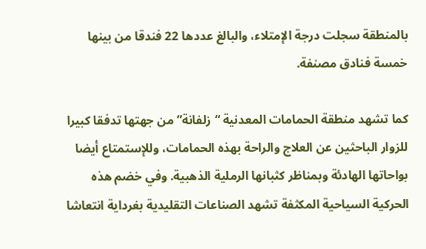بالمنطقة سجلت درجة الإمتلاء، والبالغ عددها 22 فندقا من بينها خمسة فنادق مصنفة.

كما تشهد منطقة الحمامات المعدنية “زلفانة” من جهتها تدفقا كبيرا للزوار الباحثين عن العلاج والراحة بهذه الحمامات، وللإستمتاع أيضا بواحاتها الهادئة وبمناظر كثبانها الرملية الذهبية. وفي خضم هذه الحركية السياحية المكثفة تشهد الصناعات التقليدية بغرداية انتعاشا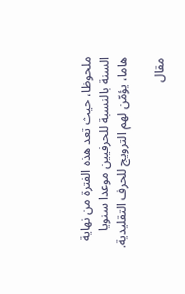ملحوظا، حيث تعد هذه الفترة من نهاية السنة بالنسبة للحرفيين موعدا سنويا هاما، يؤمّن لهم الترويج للحرف التقليدية.

مقال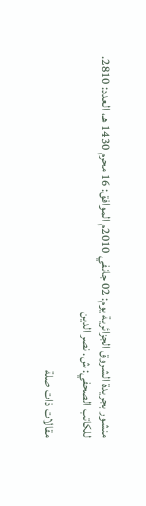منشور بجريدة الشروق الجزائرية يوم: 02 جانفي 2010م الموافق: 16 محرم 1430 هـ، العدد: 2810. للكاتب الصحفي: ش. نصر الدين

مقالات ذات صلة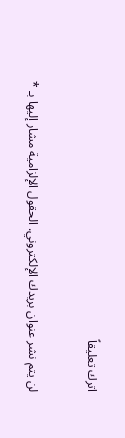اترك تعليقاً

لن يتم نشر عنوان بريدك الإلكتروني. الحقول الإلزامية مشار إليها بـ *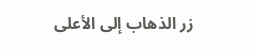زر الذهاب إلى الأعلى